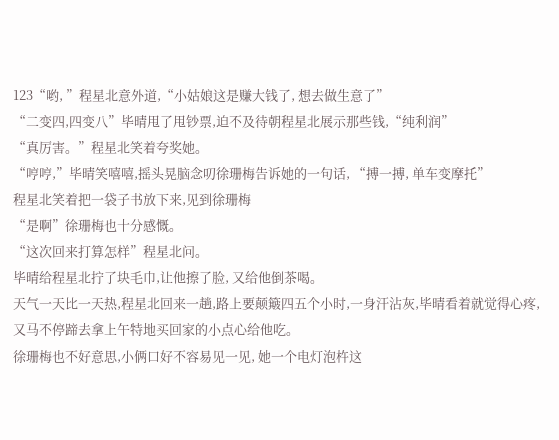123“哟, ”程星北意外道,“小姑娘这是赚大钱了, 想去做生意了”
“二变四,四变八”毕晴甩了甩钞票,迫不及待朝程星北展示那些钱,“纯利润”
“真厉害。”程星北笑着夸奖她。
“哼哼,”毕晴笑嘻嘻,摇头晃脑念叨徐珊梅告诉她的一句话, “搏一搏, 单车变摩托”
程星北笑着把一袋子书放下来,见到徐珊梅
“是啊”徐珊梅也十分感慨。
“这次回来打算怎样”程星北问。
毕晴给程星北拧了块毛巾,让他擦了脸, 又给他倒茶喝。
天气一天比一天热,程星北回来一趟,路上要颠簸四五个小时,一身汗沾灰,毕晴看着就觉得心疼, 又马不停蹄去拿上午特地买回家的小点心给他吃。
徐珊梅也不好意思,小俩口好不容易见一见, 她一个电灯泡杵这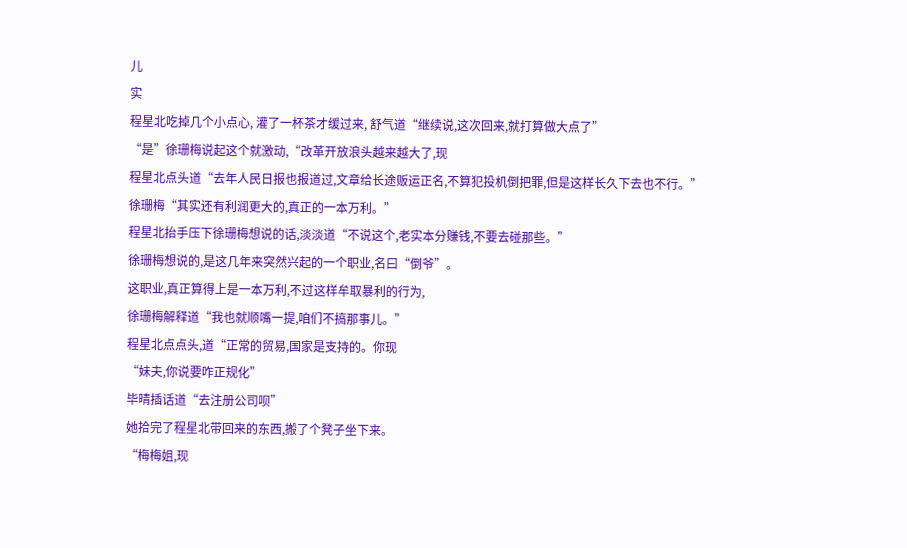儿
实
程星北吃掉几个小点心, 灌了一杯茶才缓过来, 舒气道“继续说,这次回来,就打算做大点了”
“是”徐珊梅说起这个就激动,“改革开放浪头越来越大了,现
程星北点头道“去年人民日报也报道过,文章给长途贩运正名,不算犯投机倒把罪,但是这样长久下去也不行。”
徐珊梅“其实还有利润更大的,真正的一本万利。”
程星北抬手压下徐珊梅想说的话,淡淡道“不说这个,老实本分赚钱,不要去碰那些。”
徐珊梅想说的,是这几年来突然兴起的一个职业,名曰“倒爷”。
这职业,真正算得上是一本万利,不过这样牟取暴利的行为,
徐珊梅解释道“我也就顺嘴一提,咱们不搞那事儿。”
程星北点点头,道“正常的贸易,国家是支持的。你现
“妹夫,你说要咋正规化”
毕晴插话道“去注册公司呗”
她拾完了程星北带回来的东西,搬了个凳子坐下来。
“梅梅姐,现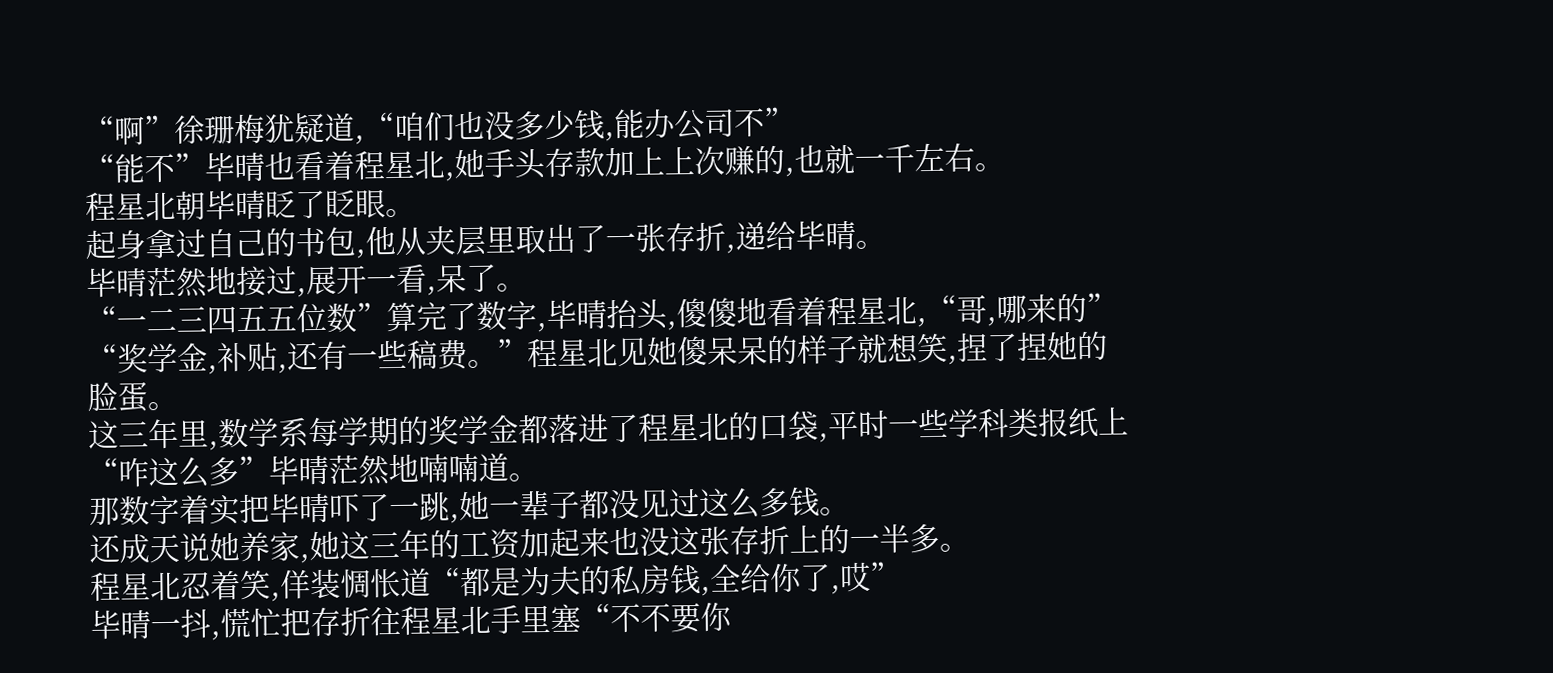“啊”徐珊梅犹疑道,“咱们也没多少钱,能办公司不”
“能不”毕晴也看着程星北,她手头存款加上上次赚的,也就一千左右。
程星北朝毕晴眨了眨眼。
起身拿过自己的书包,他从夹层里取出了一张存折,递给毕晴。
毕晴茫然地接过,展开一看,呆了。
“一二三四五五位数”算完了数字,毕晴抬头,傻傻地看着程星北,“哥,哪来的”
“奖学金,补贴,还有一些稿费。”程星北见她傻呆呆的样子就想笑,捏了捏她的脸蛋。
这三年里,数学系每学期的奖学金都落进了程星北的口袋,平时一些学科类报纸上
“咋这么多”毕晴茫然地喃喃道。
那数字着实把毕晴吓了一跳,她一辈子都没见过这么多钱。
还成天说她养家,她这三年的工资加起来也没这张存折上的一半多。
程星北忍着笑,佯装惆怅道“都是为夫的私房钱,全给你了,哎”
毕晴一抖,慌忙把存折往程星北手里塞“不不要你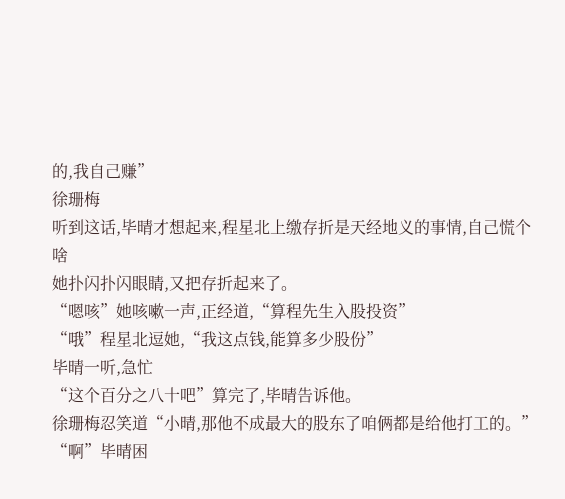的,我自己赚”
徐珊梅
听到这话,毕晴才想起来,程星北上缴存折是天经地义的事情,自己慌个啥
她扑闪扑闪眼睛,又把存折起来了。
“嗯咳”她咳嗽一声,正经道,“算程先生入股投资”
“哦”程星北逗她,“我这点钱,能算多少股份”
毕晴一听,急忙
“这个百分之八十吧”算完了,毕晴告诉他。
徐珊梅忍笑道“小晴,那他不成最大的股东了咱俩都是给他打工的。”
“啊”毕晴困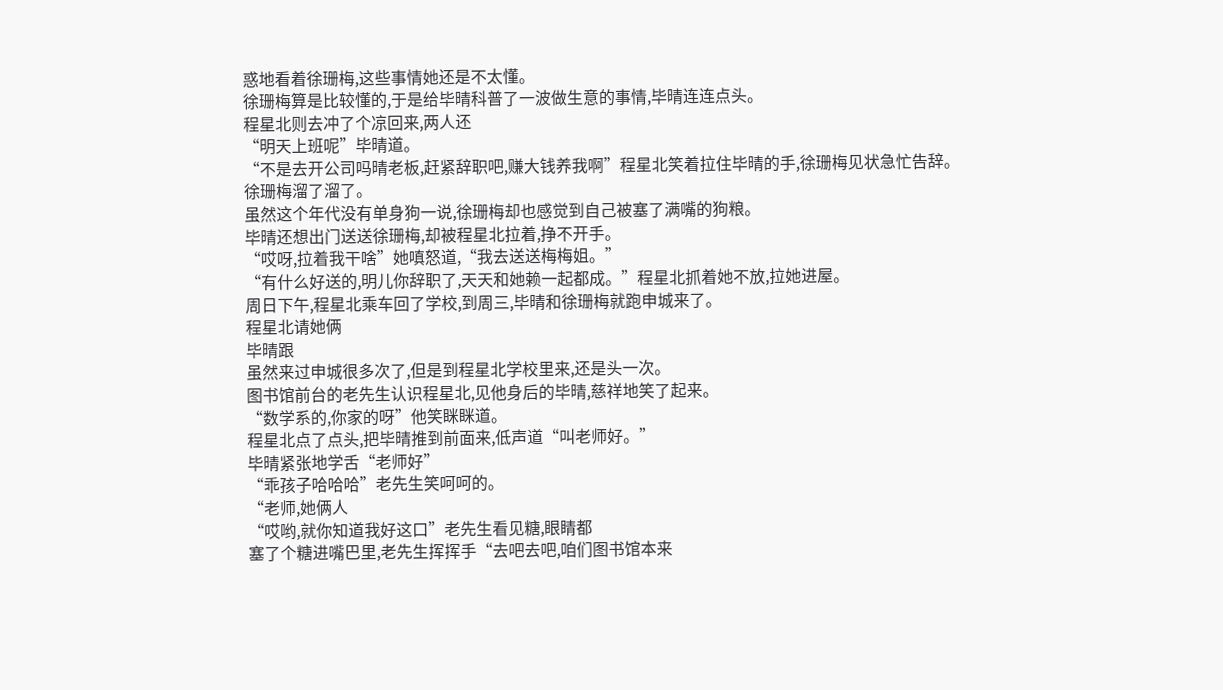惑地看着徐珊梅,这些事情她还是不太懂。
徐珊梅算是比较懂的,于是给毕晴科普了一波做生意的事情,毕晴连连点头。
程星北则去冲了个凉回来,两人还
“明天上班呢”毕晴道。
“不是去开公司吗晴老板,赶紧辞职吧,赚大钱养我啊”程星北笑着拉住毕晴的手,徐珊梅见状急忙告辞。
徐珊梅溜了溜了。
虽然这个年代没有单身狗一说,徐珊梅却也感觉到自己被塞了满嘴的狗粮。
毕晴还想出门送送徐珊梅,却被程星北拉着,挣不开手。
“哎呀,拉着我干啥”她嗔怒道,“我去送送梅梅姐。”
“有什么好送的,明儿你辞职了,天天和她赖一起都成。”程星北抓着她不放,拉她进屋。
周日下午,程星北乘车回了学校,到周三,毕晴和徐珊梅就跑申城来了。
程星北请她俩
毕晴跟
虽然来过申城很多次了,但是到程星北学校里来,还是头一次。
图书馆前台的老先生认识程星北,见他身后的毕晴,慈祥地笑了起来。
“数学系的,你家的呀”他笑眯眯道。
程星北点了点头,把毕晴推到前面来,低声道“叫老师好。”
毕晴紧张地学舌“老师好”
“乖孩子哈哈哈”老先生笑呵呵的。
“老师,她俩人
“哎哟,就你知道我好这口”老先生看见糖,眼睛都
塞了个糖进嘴巴里,老先生挥挥手“去吧去吧,咱们图书馆本来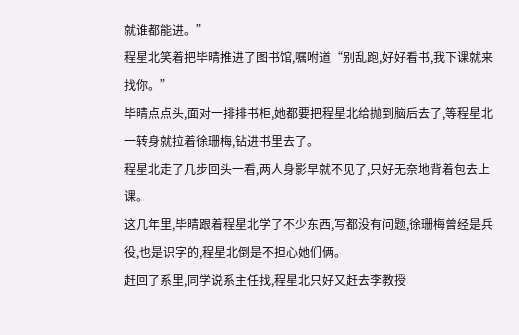就谁都能进。”
程星北笑着把毕晴推进了图书馆,嘱咐道“别乱跑,好好看书,我下课就来找你。”
毕晴点点头,面对一排排书柜,她都要把程星北给抛到脑后去了,等程星北一转身就拉着徐珊梅,钻进书里去了。
程星北走了几步回头一看,两人身影早就不见了,只好无奈地背着包去上课。
这几年里,毕晴跟着程星北学了不少东西,写都没有问题,徐珊梅曾经是兵役,也是识字的,程星北倒是不担心她们俩。
赶回了系里,同学说系主任找,程星北只好又赶去李教授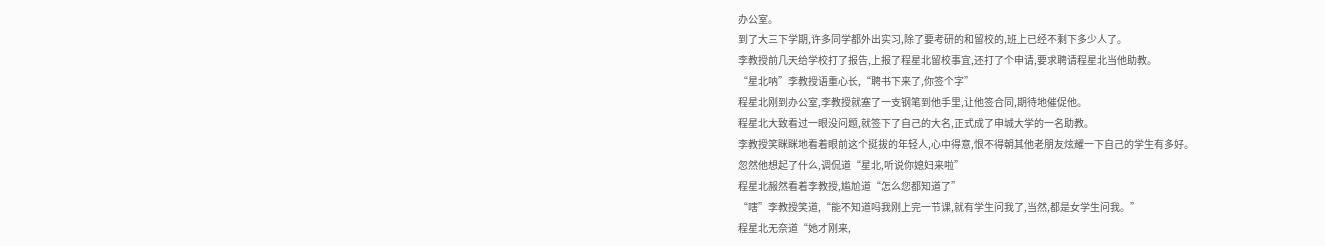办公室。
到了大三下学期,许多同学都外出实习,除了要考研的和留校的,班上已经不剩下多少人了。
李教授前几天给学校打了报告,上报了程星北留校事宜,还打了个申请,要求聘请程星北当他助教。
“星北呐”李教授语重心长,“聘书下来了,你签个字”
程星北刚到办公室,李教授就塞了一支钢笔到他手里,让他签合同,期待地催促他。
程星北大致看过一眼没问题,就签下了自己的大名,正式成了申城大学的一名助教。
李教授笑眯眯地看着眼前这个挺拔的年轻人,心中得意,恨不得朝其他老朋友炫耀一下自己的学生有多好。
忽然他想起了什么,调侃道“星北,听说你媳妇来啦”
程星北赧然看着李教授,尴尬道“怎么您都知道了”
“嗐”李教授笑道,“能不知道吗我刚上完一节课,就有学生问我了,当然,都是女学生问我。”
程星北无奈道“她才刚来,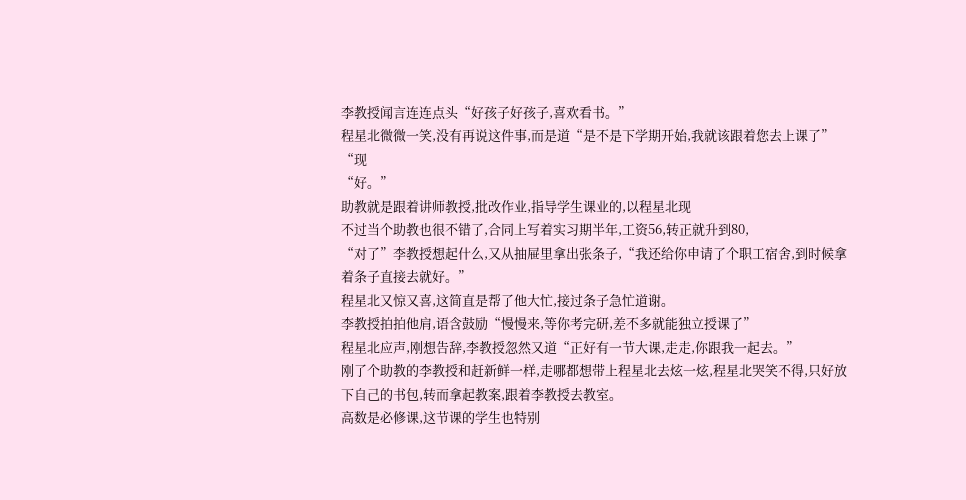李教授闻言连连点头“好孩子好孩子,喜欢看书。”
程星北微微一笑,没有再说这件事,而是道“是不是下学期开始,我就该跟着您去上课了”
“现
“好。”
助教就是跟着讲师教授,批改作业,指导学生课业的,以程星北现
不过当个助教也很不错了,合同上写着实习期半年,工资56,转正就升到80,
“对了”李教授想起什么,又从抽屉里拿出张条子,“我还给你申请了个职工宿舍,到时候拿着条子直接去就好。”
程星北又惊又喜,这简直是帮了他大忙,接过条子急忙道谢。
李教授拍拍他肩,语含鼓励“慢慢来,等你考完研,差不多就能独立授课了”
程星北应声,刚想告辞,李教授忽然又道“正好有一节大课,走走,你跟我一起去。”
刚了个助教的李教授和赶新鲜一样,走哪都想带上程星北去炫一炫,程星北哭笑不得,只好放下自己的书包,转而拿起教案,跟着李教授去教室。
高数是必修课,这节课的学生也特别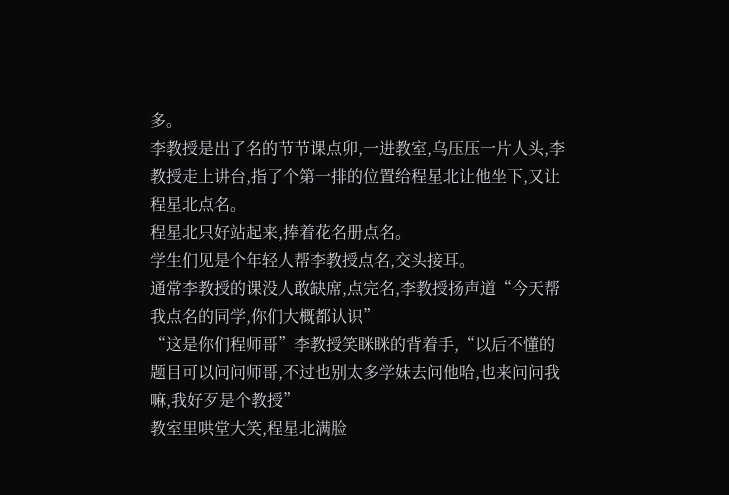多。
李教授是出了名的节节课点卯,一进教室,乌压压一片人头,李教授走上讲台,指了个第一排的位置给程星北让他坐下,又让程星北点名。
程星北只好站起来,捧着花名册点名。
学生们见是个年轻人帮李教授点名,交头接耳。
通常李教授的课没人敢缺席,点完名,李教授扬声道“今天帮我点名的同学,你们大概都认识”
“这是你们程师哥”李教授笑眯眯的背着手,“以后不懂的题目可以问问师哥,不过也别太多学妹去问他哈,也来问问我嘛,我好歹是个教授”
教室里哄堂大笑,程星北满脸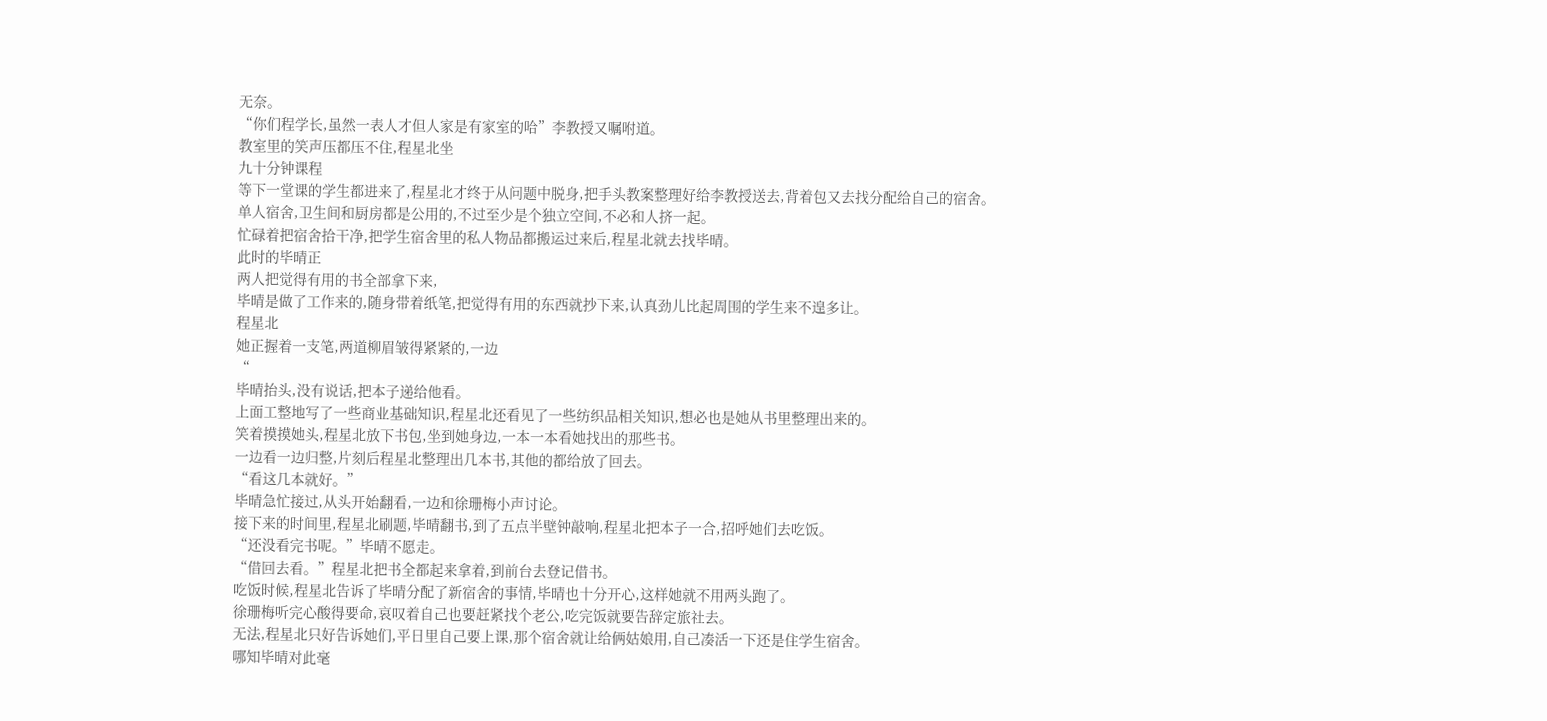无奈。
“你们程学长,虽然一表人才但人家是有家室的哈”李教授又嘱咐道。
教室里的笑声压都压不住,程星北坐
九十分钟课程
等下一堂课的学生都进来了,程星北才终于从问题中脱身,把手头教案整理好给李教授送去,背着包又去找分配给自己的宿舍。
单人宿舍,卫生间和厨房都是公用的,不过至少是个独立空间,不必和人挤一起。
忙碌着把宿舍拾干净,把学生宿舍里的私人物品都搬运过来后,程星北就去找毕晴。
此时的毕晴正
两人把觉得有用的书全部拿下来,
毕晴是做了工作来的,随身带着纸笔,把觉得有用的东西就抄下来,认真劲儿比起周围的学生来不遑多让。
程星北
她正握着一支笔,两道柳眉皱得紧紧的,一边
“
毕晴抬头,没有说话,把本子递给他看。
上面工整地写了一些商业基础知识,程星北还看见了一些纺织品相关知识,想必也是她从书里整理出来的。
笑着摸摸她头,程星北放下书包,坐到她身边,一本一本看她找出的那些书。
一边看一边归整,片刻后程星北整理出几本书,其他的都给放了回去。
“看这几本就好。”
毕晴急忙接过,从头开始翻看,一边和徐珊梅小声讨论。
接下来的时间里,程星北刷题,毕晴翻书,到了五点半壁钟敲响,程星北把本子一合,招呼她们去吃饭。
“还没看完书呢。”毕晴不愿走。
“借回去看。”程星北把书全都起来拿着,到前台去登记借书。
吃饭时候,程星北告诉了毕晴分配了新宿舍的事情,毕晴也十分开心,这样她就不用两头跑了。
徐珊梅听完心酸得要命,哀叹着自己也要赶紧找个老公,吃完饭就要告辞定旅社去。
无法,程星北只好告诉她们,平日里自己要上课,那个宿舍就让给俩姑娘用,自己凑活一下还是住学生宿舍。
哪知毕晴对此毫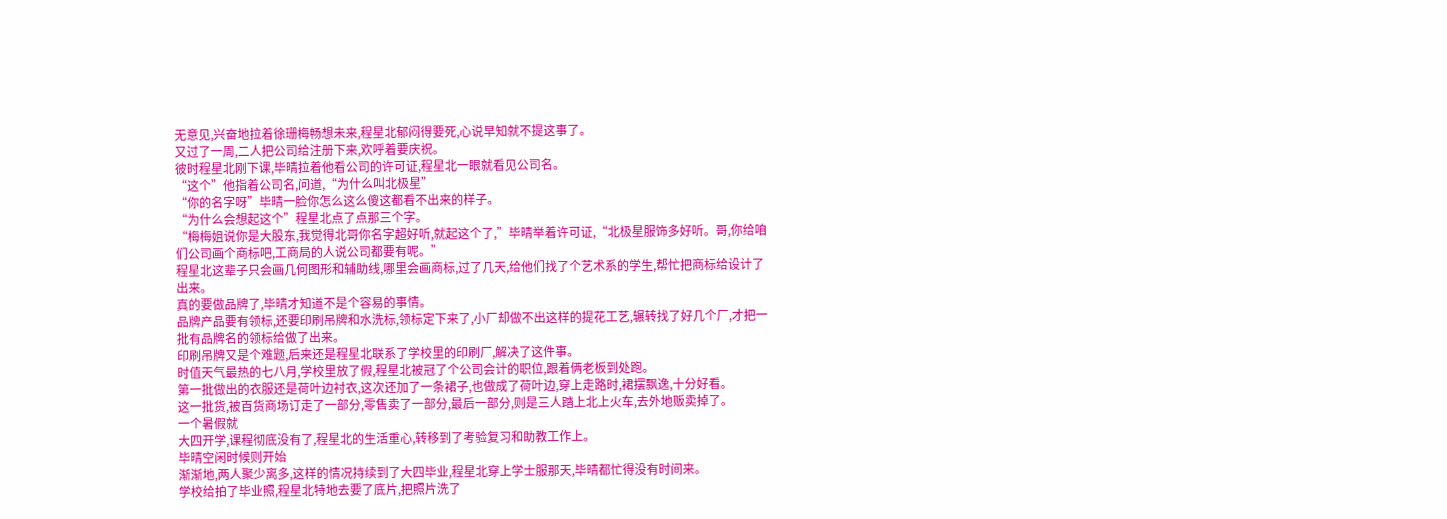无意见,兴奋地拉着徐珊梅畅想未来,程星北郁闷得要死,心说早知就不提这事了。
又过了一周,二人把公司给注册下来,欢呼着要庆祝。
彼时程星北刚下课,毕晴拉着他看公司的许可证,程星北一眼就看见公司名。
“这个”他指着公司名,问道,“为什么叫北极星”
“你的名字呀”毕晴一脸你怎么这么傻这都看不出来的样子。
“为什么会想起这个”程星北点了点那三个字。
“梅梅姐说你是大股东,我觉得北哥你名字超好听,就起这个了,”毕晴举着许可证,“北极星服饰多好听。哥,你给咱们公司画个商标吧,工商局的人说公司都要有呢。”
程星北这辈子只会画几何图形和辅助线,哪里会画商标,过了几天,给他们找了个艺术系的学生,帮忙把商标给设计了出来。
真的要做品牌了,毕晴才知道不是个容易的事情。
品牌产品要有领标,还要印刷吊牌和水洗标,领标定下来了,小厂却做不出这样的提花工艺,辗转找了好几个厂,才把一批有品牌名的领标给做了出来。
印刷吊牌又是个难题,后来还是程星北联系了学校里的印刷厂,解决了这件事。
时值天气最热的七八月,学校里放了假,程星北被冠了个公司会计的职位,跟着俩老板到处跑。
第一批做出的衣服还是荷叶边衬衣,这次还加了一条裙子,也做成了荷叶边,穿上走路时,裙摆飘逸,十分好看。
这一批货,被百货商场订走了一部分,零售卖了一部分,最后一部分,则是三人踏上北上火车,去外地贩卖掉了。
一个暑假就
大四开学,课程彻底没有了,程星北的生活重心,转移到了考验复习和助教工作上。
毕晴空闲时候则开始
渐渐地,两人聚少离多,这样的情况持续到了大四毕业,程星北穿上学士服那天,毕晴都忙得没有时间来。
学校给拍了毕业照,程星北特地去要了底片,把照片洗了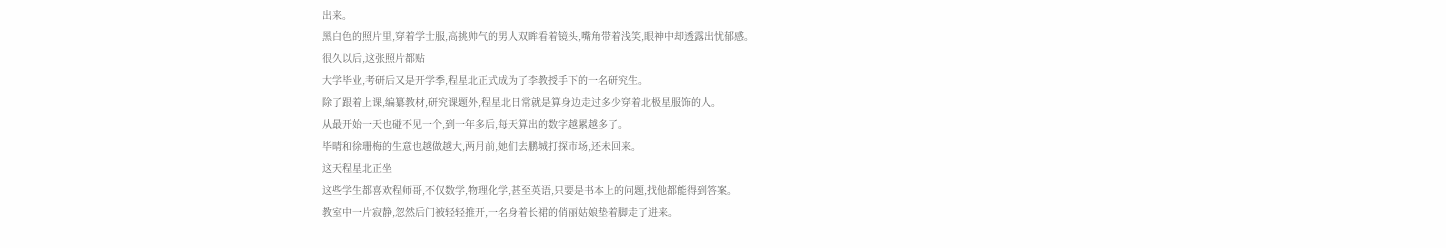出来。
黑白色的照片里,穿着学士服,高挑帅气的男人双眸看着镜头,嘴角带着浅笑,眼神中却透露出忧郁感。
很久以后,这张照片都贴
大学毕业,考研后又是开学季,程星北正式成为了李教授手下的一名研究生。
除了跟着上课,编纂教材,研究课题外,程星北日常就是算身边走过多少穿着北极星服饰的人。
从最开始一天也碰不见一个,到一年多后,每天算出的数字越累越多了。
毕晴和徐珊梅的生意也越做越大,两月前,她们去鹏城打探市场,还未回来。
这天程星北正坐
这些学生都喜欢程师哥,不仅数学,物理化学,甚至英语,只要是书本上的问题,找他都能得到答案。
教室中一片寂静,忽然后门被轻轻推开,一名身着长裙的俏丽姑娘垫着脚走了进来。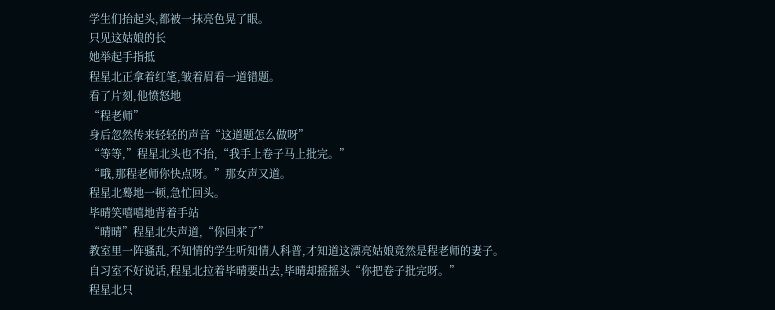学生们抬起头,都被一抹亮色晃了眼。
只见这姑娘的长
她举起手指抵
程星北正拿着红笔,皱着眉看一道错题。
看了片刻,他愤怒地
“程老师”
身后忽然传来轻轻的声音“这道题怎么做呀”
“等等,”程星北头也不抬,“我手上卷子马上批完。”
“哦,那程老师你快点呀。”那女声又道。
程星北蓦地一顿,急忙回头。
毕晴笑嘻嘻地背着手站
“晴晴”程星北失声道,“你回来了”
教室里一阵骚乱,不知情的学生听知情人科普,才知道这漂亮姑娘竟然是程老师的妻子。
自习室不好说话,程星北拉着毕晴要出去,毕晴却摇摇头“你把卷子批完呀。”
程星北只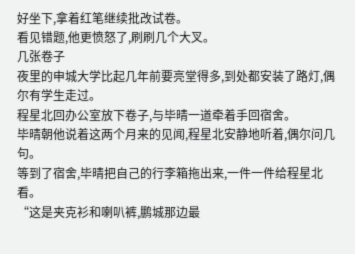好坐下,拿着红笔继续批改试卷。
看见错题,他更愤怒了,刷刷几个大叉。
几张卷子
夜里的申城大学比起几年前要亮堂得多,到处都安装了路灯,偶尔有学生走过。
程星北回办公室放下卷子,与毕晴一道牵着手回宿舍。
毕晴朝他说着这两个月来的见闻,程星北安静地听着,偶尔问几句。
等到了宿舍,毕晴把自己的行李箱拖出来,一件一件给程星北看。
“这是夹克衫和喇叭裤,鹏城那边最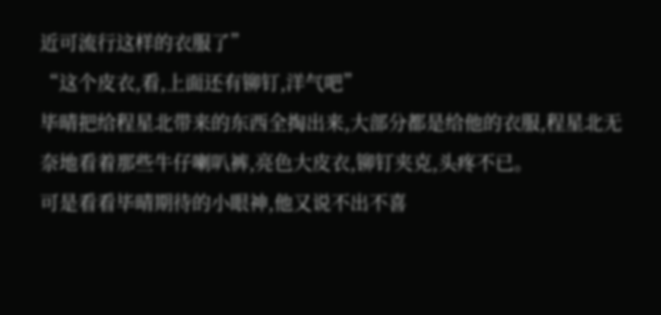近可流行这样的衣服了”
“这个皮衣,看,上面还有铆钉,洋气吧”
毕晴把给程星北带来的东西全掏出来,大部分都是给他的衣服,程星北无奈地看着那些牛仔喇叭裤,亮色大皮衣,铆钉夹克,头疼不已。
可是看看毕晴期待的小眼神,他又说不出不喜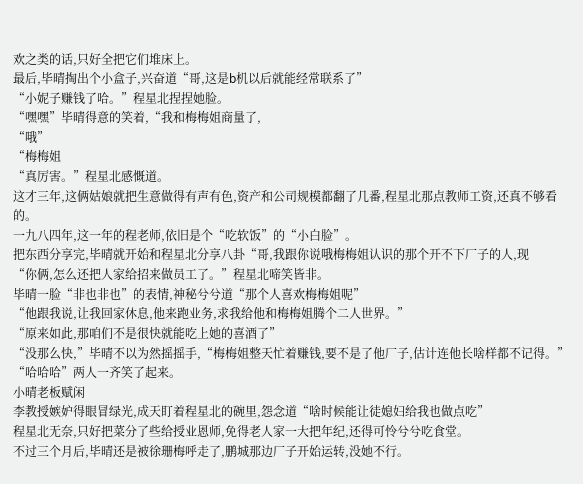欢之类的话,只好全把它们堆床上。
最后,毕晴掏出个小盒子,兴奋道“哥,这是b机以后就能经常联系了”
“小妮子赚钱了哈。”程星北捏捏她脸。
“嘿嘿”毕晴得意的笑着,“我和梅梅姐商量了,
“哦”
“梅梅姐
“真厉害。”程星北感慨道。
这才三年,这俩姑娘就把生意做得有声有色,资产和公司规模都翻了几番,程星北那点教师工资,还真不够看的。
一九八四年,这一年的程老师,依旧是个“吃软饭”的“小白脸”。
把东西分享完,毕晴就开始和程星北分享八卦“哥,我跟你说哦梅梅姐认识的那个开不下厂子的人,现
“你俩,怎么还把人家给招来做员工了。”程星北啼笑皆非。
毕晴一脸“非也非也”的表情,神秘兮兮道“那个人喜欢梅梅姐呢”
“他跟我说,让我回家休息,他来跑业务,求我给他和梅梅姐腾个二人世界。”
“原来如此,那咱们不是很快就能吃上她的喜酒了”
“没那么快,”毕晴不以为然摇摇手,“梅梅姐整天忙着赚钱,要不是了他厂子,估计连他长啥样都不记得。”
“哈哈哈”两人一齐笑了起来。
小晴老板赋闲
李教授嫉妒得眼冒绿光,成天盯着程星北的碗里,怨念道“啥时候能让徒媳妇给我也做点吃”
程星北无奈,只好把菜分了些给授业恩师,免得老人家一大把年纪,还得可怜兮兮吃食堂。
不过三个月后,毕晴还是被徐珊梅呼走了,鹏城那边厂子开始运转,没她不行。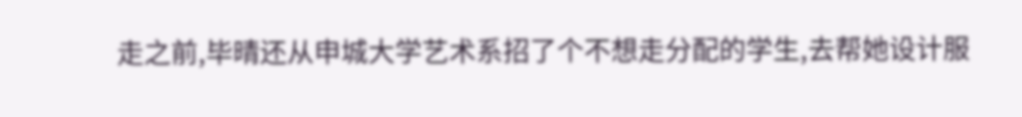走之前,毕晴还从申城大学艺术系招了个不想走分配的学生,去帮她设计服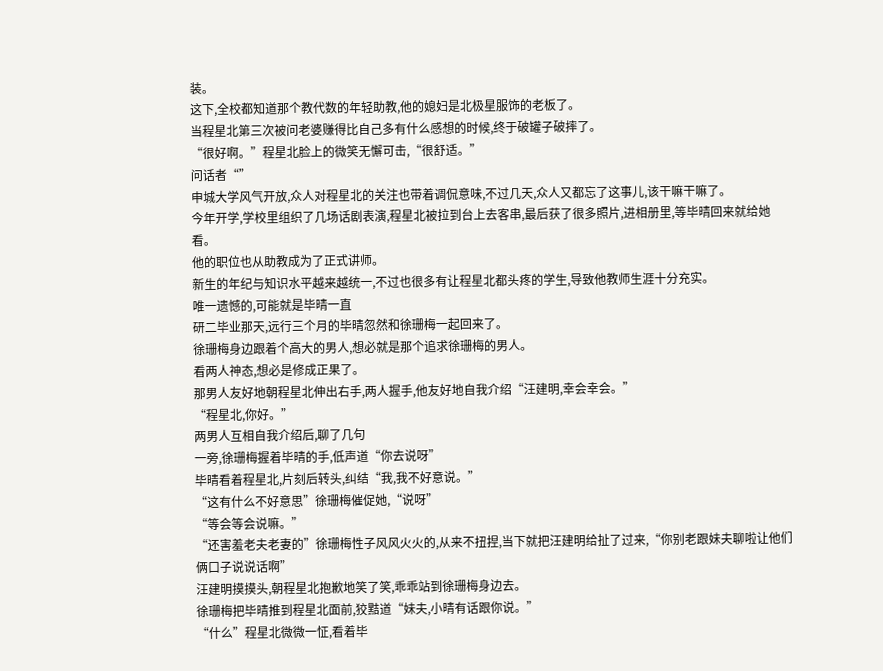装。
这下,全校都知道那个教代数的年轻助教,他的媳妇是北极星服饰的老板了。
当程星北第三次被问老婆赚得比自己多有什么感想的时候,终于破罐子破摔了。
“很好啊。”程星北脸上的微笑无懈可击,“很舒适。”
问话者“”
申城大学风气开放,众人对程星北的关注也带着调侃意味,不过几天,众人又都忘了这事儿,该干嘛干嘛了。
今年开学,学校里组织了几场话剧表演,程星北被拉到台上去客串,最后获了很多照片,进相册里,等毕晴回来就给她看。
他的职位也从助教成为了正式讲师。
新生的年纪与知识水平越来越统一,不过也很多有让程星北都头疼的学生,导致他教师生涯十分充实。
唯一遗憾的,可能就是毕晴一直
研二毕业那天,远行三个月的毕晴忽然和徐珊梅一起回来了。
徐珊梅身边跟着个高大的男人,想必就是那个追求徐珊梅的男人。
看两人神态,想必是修成正果了。
那男人友好地朝程星北伸出右手,两人握手,他友好地自我介绍“汪建明,幸会幸会。”
“程星北,你好。”
两男人互相自我介绍后,聊了几句
一旁,徐珊梅握着毕晴的手,低声道“你去说呀”
毕晴看着程星北,片刻后转头,纠结“我,我不好意说。”
“这有什么不好意思”徐珊梅催促她,“说呀”
“等会等会说嘛。”
“还害羞老夫老妻的”徐珊梅性子风风火火的,从来不扭捏,当下就把汪建明给扯了过来,“你别老跟妹夫聊啦让他们俩口子说说话啊”
汪建明摸摸头,朝程星北抱歉地笑了笑,乖乖站到徐珊梅身边去。
徐珊梅把毕晴推到程星北面前,狡黠道“妹夫,小晴有话跟你说。”
“什么”程星北微微一怔,看着毕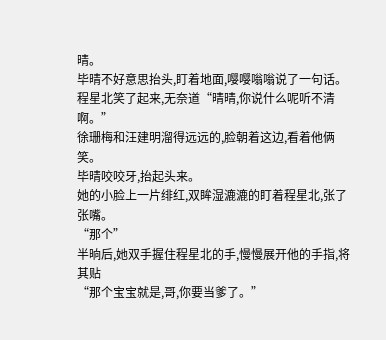晴。
毕晴不好意思抬头,盯着地面,嘤嘤嗡嗡说了一句话。
程星北笑了起来,无奈道“晴晴,你说什么呢听不清啊。”
徐珊梅和汪建明溜得远远的,脸朝着这边,看着他俩笑。
毕晴咬咬牙,抬起头来。
她的小脸上一片绯红,双眸湿漉漉的盯着程星北,张了张嘴。
“那个”
半晌后,她双手握住程星北的手,慢慢展开他的手指,将其贴
“那个宝宝就是,哥,你要当爹了。”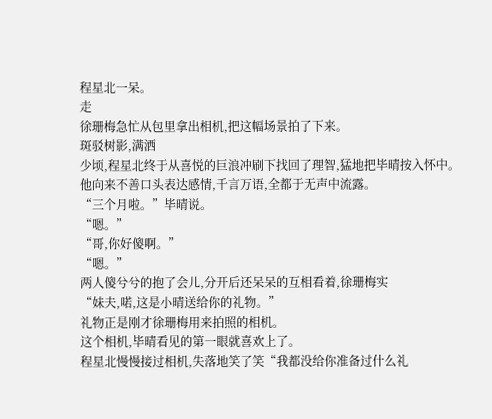程星北一呆。
走
徐珊梅急忙从包里拿出相机,把这幅场景拍了下来。
斑驳树影,满洒
少顷,程星北终于从喜悦的巨浪冲刷下找回了理智,猛地把毕晴按入怀中。
他向来不善口头表达感情,千言万语,全都于无声中流露。
“三个月啦。”毕晴说。
“嗯。”
“哥,你好傻啊。”
“嗯。”
两人傻兮兮的抱了会儿,分开后还呆呆的互相看着,徐珊梅实
“妹夫,喏,这是小晴送给你的礼物。”
礼物正是刚才徐珊梅用来拍照的相机。
这个相机,毕晴看见的第一眼就喜欢上了。
程星北慢慢接过相机,失落地笑了笑“我都没给你准备过什么礼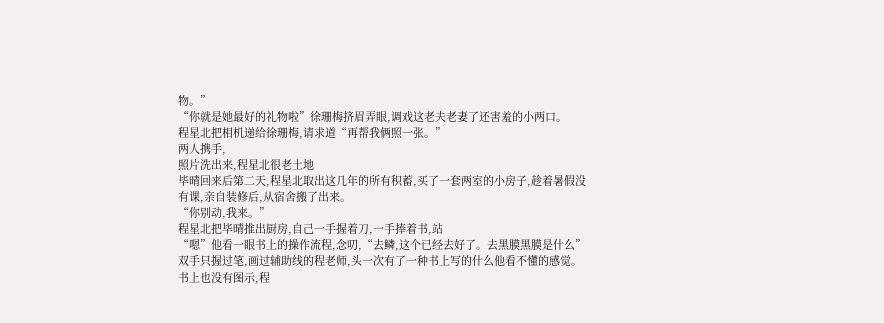物。”
“你就是她最好的礼物啦”徐珊梅挤眉弄眼,调戏这老夫老妻了还害羞的小两口。
程星北把相机递给徐珊梅,请求道“再帮我俩照一张。”
两人携手,
照片洗出来,程星北很老土地
毕晴回来后第二天,程星北取出这几年的所有积蓄,买了一套两室的小房子,趁着暑假没有课,亲自装修后,从宿舍搬了出来。
“你别动,我来。”
程星北把毕晴推出厨房,自己一手握着刀,一手捧着书,站
“嗯”他看一眼书上的操作流程,念叨,“去鳞,这个已经去好了。去黑膜黑膜是什么”
双手只握过笔,画过辅助线的程老师,头一次有了一种书上写的什么他看不懂的感觉。
书上也没有图示,程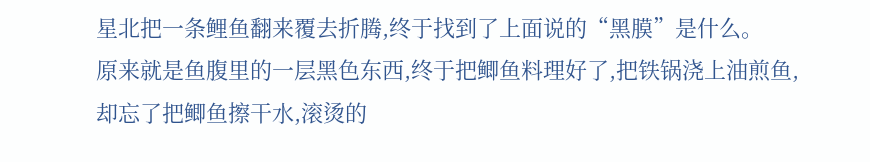星北把一条鲤鱼翻来覆去折腾,终于找到了上面说的“黑膜”是什么。
原来就是鱼腹里的一层黑色东西,终于把鲫鱼料理好了,把铁锅浇上油煎鱼,却忘了把鲫鱼擦干水,滚烫的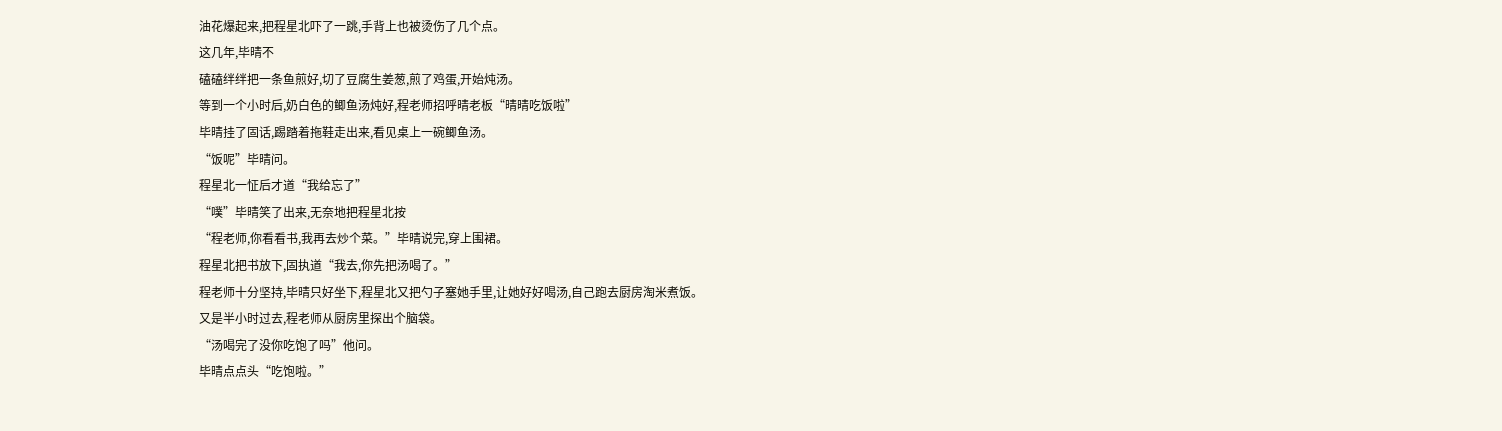油花爆起来,把程星北吓了一跳,手背上也被烫伤了几个点。
这几年,毕晴不
磕磕绊绊把一条鱼煎好,切了豆腐生姜葱,煎了鸡蛋,开始炖汤。
等到一个小时后,奶白色的鲫鱼汤炖好,程老师招呼晴老板“晴晴吃饭啦”
毕晴挂了固话,踢踏着拖鞋走出来,看见桌上一碗鲫鱼汤。
“饭呢”毕晴问。
程星北一怔后才道“我给忘了”
“噗”毕晴笑了出来,无奈地把程星北按
“程老师,你看看书,我再去炒个菜。”毕晴说完,穿上围裙。
程星北把书放下,固执道“我去,你先把汤喝了。”
程老师十分坚持,毕晴只好坐下,程星北又把勺子塞她手里,让她好好喝汤,自己跑去厨房淘米煮饭。
又是半小时过去,程老师从厨房里探出个脑袋。
“汤喝完了没你吃饱了吗”他问。
毕晴点点头“吃饱啦。”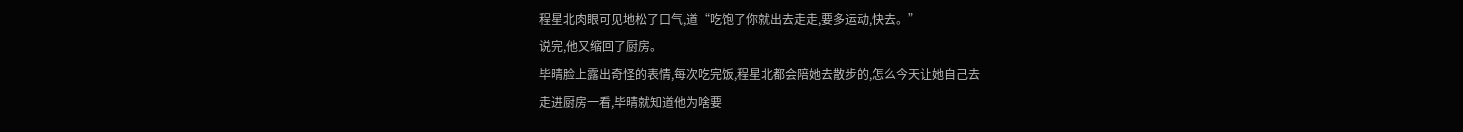程星北肉眼可见地松了口气,道“吃饱了你就出去走走,要多运动,快去。”
说完,他又缩回了厨房。
毕晴脸上露出奇怪的表情,每次吃完饭,程星北都会陪她去散步的,怎么今天让她自己去
走进厨房一看,毕晴就知道他为啥要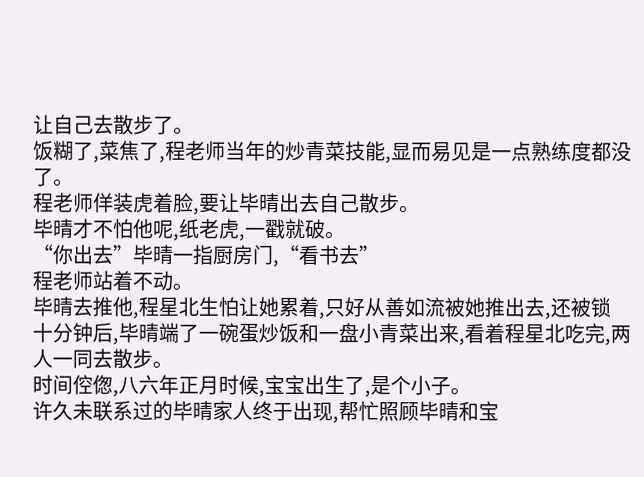让自己去散步了。
饭糊了,菜焦了,程老师当年的炒青菜技能,显而易见是一点熟练度都没了。
程老师佯装虎着脸,要让毕晴出去自己散步。
毕晴才不怕他呢,纸老虎,一戳就破。
“你出去”毕晴一指厨房门,“看书去”
程老师站着不动。
毕晴去推他,程星北生怕让她累着,只好从善如流被她推出去,还被锁
十分钟后,毕晴端了一碗蛋炒饭和一盘小青菜出来,看着程星北吃完,两人一同去散步。
时间倥偬,八六年正月时候,宝宝出生了,是个小子。
许久未联系过的毕晴家人终于出现,帮忙照顾毕晴和宝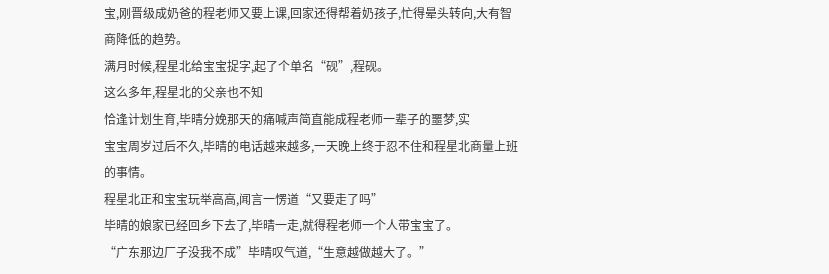宝,刚晋级成奶爸的程老师又要上课,回家还得帮着奶孩子,忙得晕头转向,大有智商降低的趋势。
满月时候,程星北给宝宝捉字,起了个单名“砚”,程砚。
这么多年,程星北的父亲也不知
恰逢计划生育,毕晴分娩那天的痛喊声简直能成程老师一辈子的噩梦,实
宝宝周岁过后不久,毕晴的电话越来越多,一天晚上终于忍不住和程星北商量上班的事情。
程星北正和宝宝玩举高高,闻言一愣道“又要走了吗”
毕晴的娘家已经回乡下去了,毕晴一走,就得程老师一个人带宝宝了。
“广东那边厂子没我不成”毕晴叹气道,“生意越做越大了。”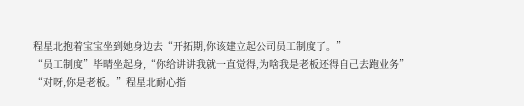程星北抱着宝宝坐到她身边去“开拓期,你该建立起公司员工制度了。”
“员工制度”毕晴坐起身,“你给讲讲我就一直觉得,为啥我是老板还得自己去跑业务”
“对呀,你是老板。”程星北耐心指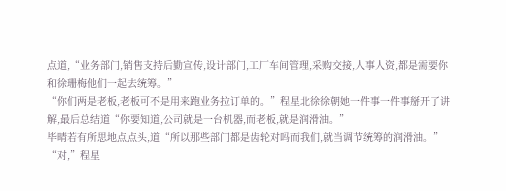点道,“业务部门,销售支持后勤宣传,设计部门,工厂车间管理,采购交接,人事人资,都是需要你和徐珊梅他们一起去统筹。”
“你们两是老板,老板可不是用来跑业务拉订单的。”程星北徐徐朝她一件事一件事掰开了讲解,最后总结道“你要知道,公司就是一台机器,而老板,就是润滑油。”
毕晴若有所思地点点头,道“所以那些部门都是齿轮对吗而我们,就当调节统筹的润滑油。”
“对,”程星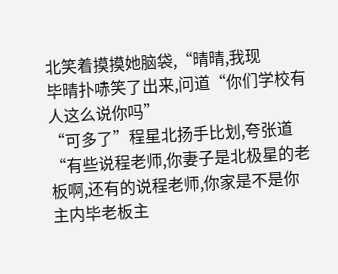北笑着摸摸她脑袋,“晴晴,我现
毕晴扑哧笑了出来,问道“你们学校有人这么说你吗”
“可多了”程星北扬手比划,夸张道“有些说程老师,你妻子是北极星的老板啊,还有的说程老师,你家是不是你主内毕老板主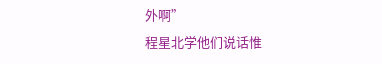外啊”
程星北学他们说话惟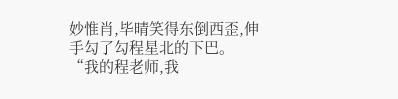妙惟肖,毕晴笑得东倒西歪,伸手勾了勾程星北的下巴。
“我的程老师,我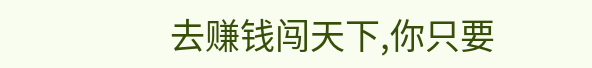去赚钱闯天下,你只要